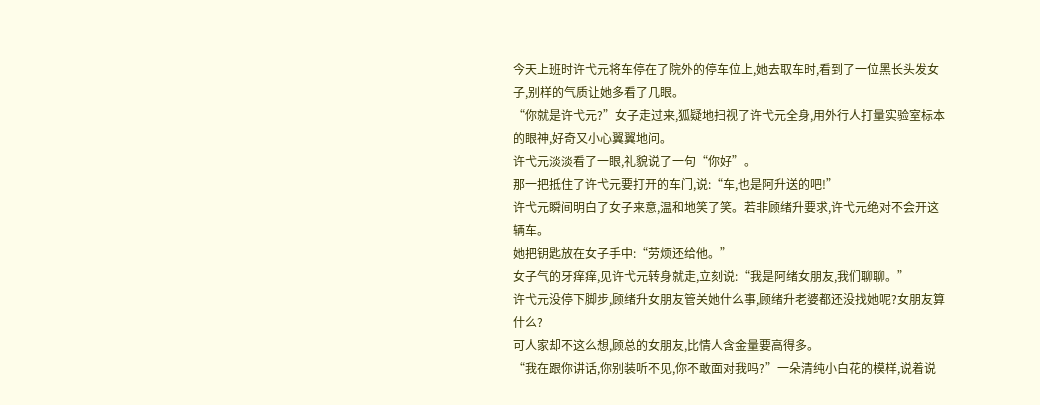今天上班时许弋元将车停在了院外的停车位上,她去取车时,看到了一位黑长头发女子,别样的气质让她多看了几眼。
“你就是许弋元?”女子走过来,狐疑地扫视了许弋元全身,用外行人打量实验室标本的眼神,好奇又小心翼翼地问。
许弋元淡淡看了一眼,礼貌说了一句“你好”。
那一把抵住了许弋元要打开的车门,说:“车,也是阿升送的吧!”
许弋元瞬间明白了女子来意,温和地笑了笑。若非顾绪升要求,许弋元绝对不会开这辆车。
她把钥匙放在女子手中:“劳烦还给他。”
女子气的牙痒痒,见许弋元转身就走,立刻说:“我是阿绪女朋友,我们聊聊。”
许弋元没停下脚步,顾绪升女朋友管关她什么事,顾绪升老婆都还没找她呢?女朋友算什么?
可人家却不这么想,顾总的女朋友,比情人含金量要高得多。
“我在跟你讲话,你别装听不见,你不敢面对我吗?”一朵清纯小白花的模样,说着说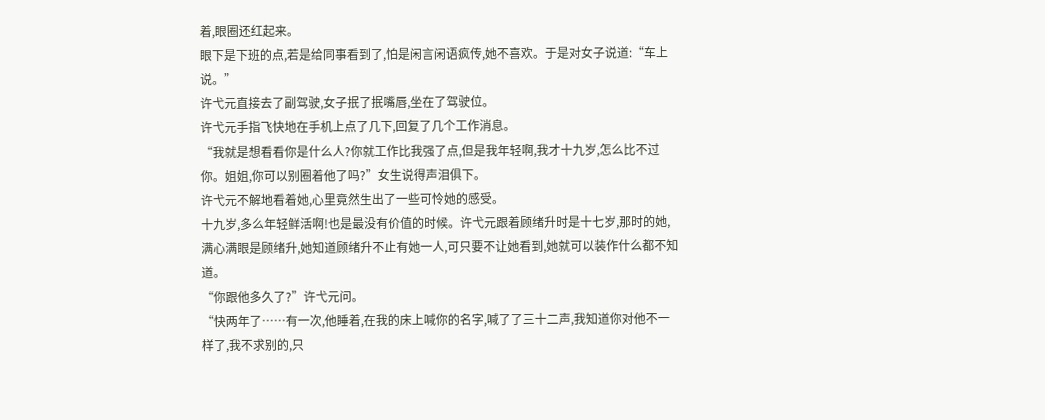着,眼圈还红起来。
眼下是下班的点,若是给同事看到了,怕是闲言闲语疯传,她不喜欢。于是对女子说道:“车上说。”
许弋元直接去了副驾驶,女子抿了抿嘴唇,坐在了驾驶位。
许弋元手指飞快地在手机上点了几下,回复了几个工作消息。
“我就是想看看你是什么人?你就工作比我强了点,但是我年轻啊,我才十九岁,怎么比不过你。姐姐,你可以别圈着他了吗?”女生说得声泪俱下。
许弋元不解地看着她,心里竟然生出了一些可怜她的感受。
十九岁,多么年轻鲜活啊!也是最没有价值的时候。许弋元跟着顾绪升时是十七岁,那时的她,满心满眼是顾绪升,她知道顾绪升不止有她一人,可只要不让她看到,她就可以装作什么都不知道。
“你跟他多久了?”许弋元问。
“快两年了……有一次,他睡着,在我的床上喊你的名字,喊了了三十二声,我知道你对他不一样了,我不求别的,只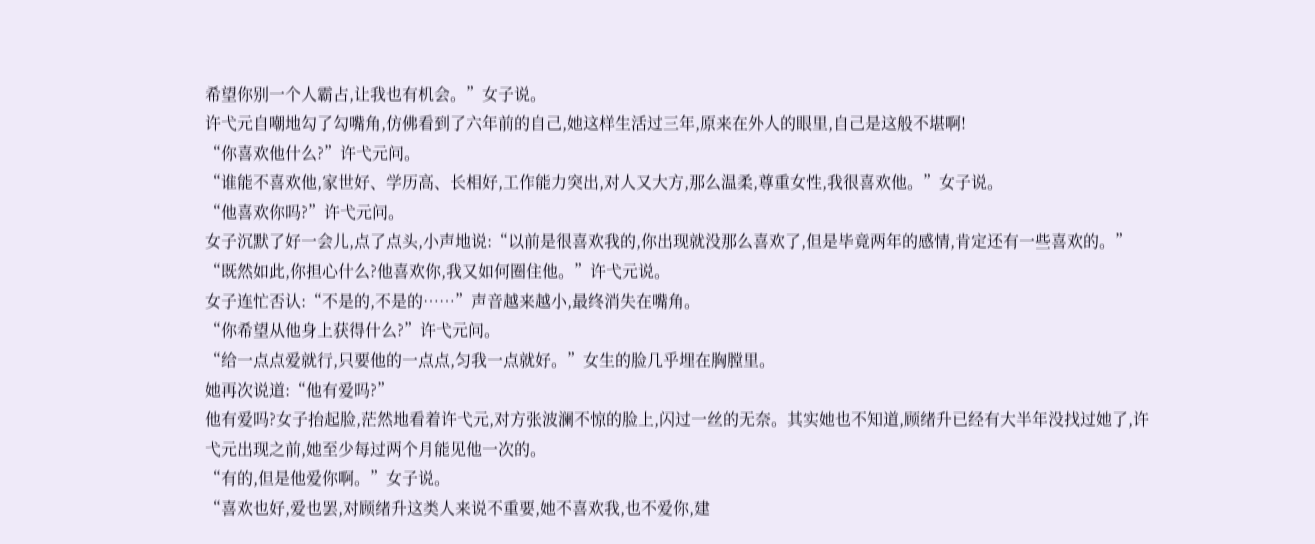希望你别一个人霸占,让我也有机会。”女子说。
许弋元自嘲地勾了勾嘴角,仿佛看到了六年前的自己,她这样生活过三年,原来在外人的眼里,自己是这般不堪啊!
“你喜欢他什么?”许弋元问。
“谁能不喜欢他,家世好、学历高、长相好,工作能力突出,对人又大方,那么温柔,尊重女性,我很喜欢他。”女子说。
“他喜欢你吗?”许弋元问。
女子沉默了好一会儿,点了点头,小声地说:“以前是很喜欢我的,你出现就没那么喜欢了,但是毕竟两年的感情,肯定还有一些喜欢的。”
“既然如此,你担心什么?他喜欢你,我又如何圈住他。”许弋元说。
女子连忙否认:“不是的,不是的……”声音越来越小,最终消失在嘴角。
“你希望从他身上获得什么?”许弋元问。
“给一点点爱就行,只要他的一点点,匀我一点就好。”女生的脸几乎埋在胸膛里。
她再次说道:“他有爱吗?”
他有爱吗?女子抬起脸,茫然地看着许弋元,对方张波澜不惊的脸上,闪过一丝的无奈。其实她也不知道,顾绪升已经有大半年没找过她了,许弋元出现之前,她至少每过两个月能见他一次的。
“有的,但是他爱你啊。”女子说。
“喜欢也好,爱也罢,对顾绪升这类人来说不重要,她不喜欢我,也不爱你,建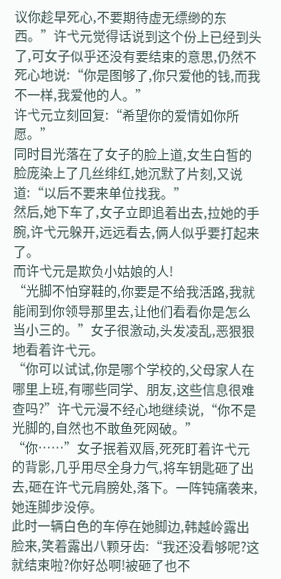议你趁早死心,不要期待虚无缥缈的东西。”许弋元觉得话说到这个份上已经到头了,可女子似乎还没有要结束的意思,仍然不死心地说:“你是图够了,你只爱他的钱,而我不一样,我爱他的人。”
许弋元立刻回复:“希望你的爱情如你所愿。”
同时目光落在了女子的脸上道,女生白皙的脸庞染上了几丝绯红,她沉默了片刻,又说道:“以后不要来单位找我。”
然后,她下车了,女子立即追着出去,拉她的手腕,许弋元躲开,远远看去,俩人似乎要打起来了。
而许弋元是欺负小姑娘的人!
“光脚不怕穿鞋的,你要是不给我活路,我就能闹到你领导那里去,让他们看看你是怎么当小三的。”女子很激动,头发凌乱,恶狠狠地看着许弋元。
“你可以试试,你是哪个学校的,父母家人在哪里上班,有哪些同学、朋友,这些信息很难查吗?”许弋元漫不经心地继续说,“你不是光脚的,自然也不敢鱼死网破。”
“你……”女子抿着双唇,死死盯着许弋元的背影,几乎用尽全身力气,将车钥匙砸了出去,砸在许弋元肩膀处,落下。一阵钝痛袭来,她连脚步没停。
此时一辆白色的车停在她脚边,韩越岭露出脸来,笑着露出八颗牙齿:“我还没看够呢?这就结束啦?你好怂啊!被砸了也不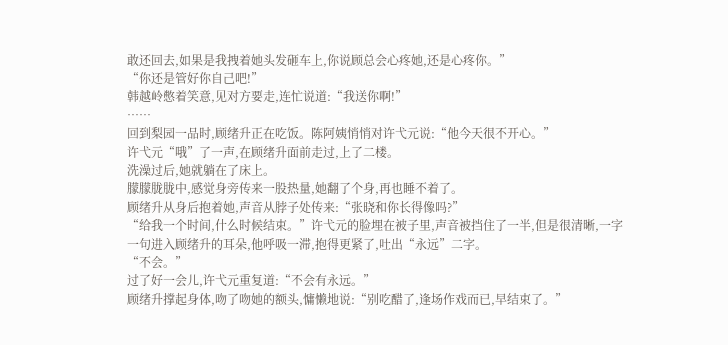敢还回去,如果是我拽着她头发砸车上,你说顾总会心疼她,还是心疼你。”
“你还是管好你自己吧!”
韩越岭憋着笑意,见对方要走,连忙说道:“我送你啊!”
……
回到梨园一品时,顾绪升正在吃饭。陈阿姨悄悄对许弋元说:“他今天很不开心。”
许弋元“哦”了一声,在顾绪升面前走过,上了二楼。
洗澡过后,她就躺在了床上。
朦朦胧胧中,感觉身旁传来一股热量,她翻了个身,再也睡不着了。
顾绪升从身后抱着她,声音从脖子处传来:“张晓和你长得像吗?”
“给我一个时间,什么时候结束。”许弋元的脸埋在被子里,声音被挡住了一半,但是很清晰,一字一句进入顾绪升的耳朵,他呼吸一滞,抱得更紧了,吐出“永远”二字。
“不会。”
过了好一会儿,许弋元重复道:“不会有永远。”
顾绪升撑起身体,吻了吻她的额头,慵懒地说:“别吃醋了,逢场作戏而已,早结束了。”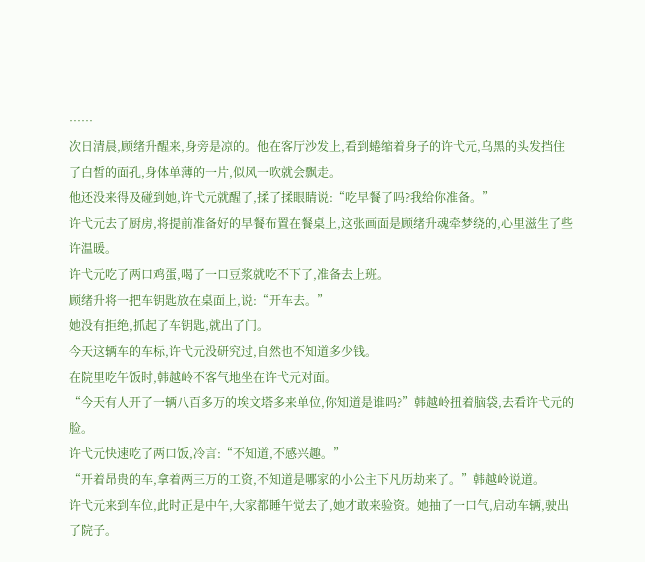……
次日清晨,顾绪升醒来,身旁是凉的。他在客厅沙发上,看到蜷缩着身子的许弋元,乌黑的头发挡住了白皙的面孔,身体单薄的一片,似风一吹就会飘走。
他还没来得及碰到她,许弋元就醒了,揉了揉眼睛说:“吃早餐了吗?我给你准备。”
许弋元去了厨房,将提前准备好的早餐布置在餐桌上,这张画面是顾绪升魂牵梦绕的,心里滋生了些许温暖。
许弋元吃了两口鸡蛋,喝了一口豆浆就吃不下了,准备去上班。
顾绪升将一把车钥匙放在桌面上,说:“开车去。”
她没有拒绝,抓起了车钥匙,就出了门。
今天这辆车的车标,许弋元没研究过,自然也不知道多少钱。
在院里吃午饭时,韩越岭不客气地坐在许弋元对面。
“今天有人开了一辆八百多万的埃文塔多来单位,你知道是谁吗?”韩越岭扭着脑袋,去看许弋元的脸。
许弋元快速吃了两口饭,冷言:“不知道,不感兴趣。”
“开着昂贵的车,拿着两三万的工资,不知道是哪家的小公主下凡历劫来了。”韩越岭说道。
许弋元来到车位,此时正是中午,大家都睡午觉去了,她才敢来验资。她抽了一口气,启动车辆,驶出了院子。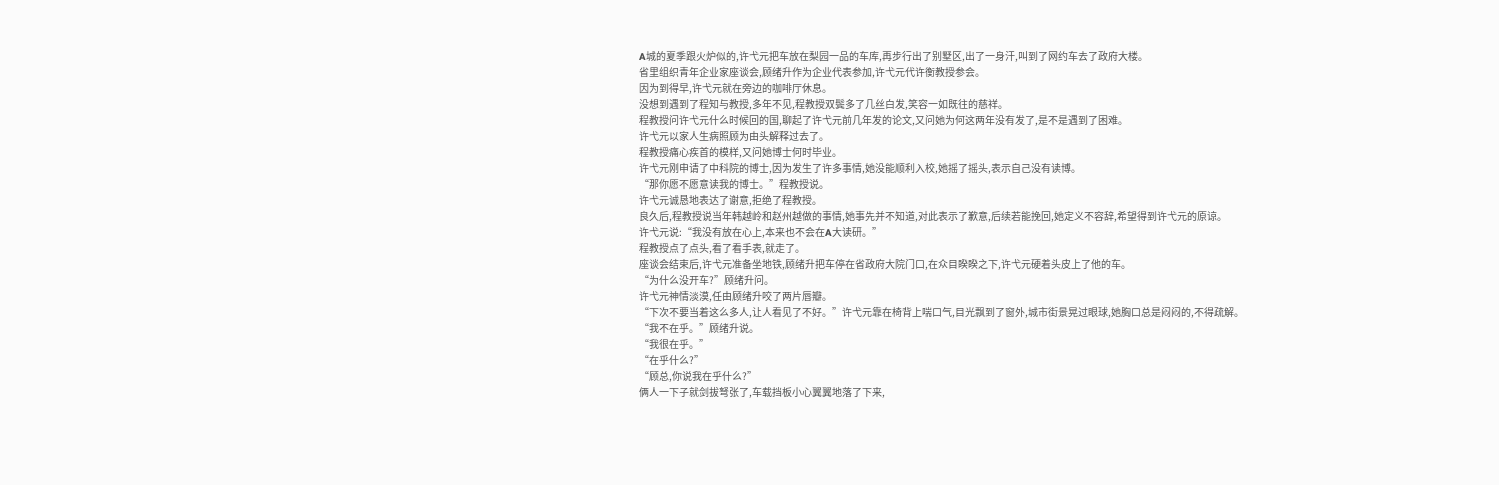A城的夏季跟火炉似的,许弋元把车放在梨园一品的车库,再步行出了别墅区,出了一身汗,叫到了网约车去了政府大楼。
省里组织青年企业家座谈会,顾绪升作为企业代表参加,许弋元代许衡教授参会。
因为到得早,许弋元就在旁边的咖啡厅休息。
没想到遇到了程知与教授,多年不见,程教授双鬓多了几丝白发,笑容一如既往的慈祥。
程教授问许弋元什么时候回的国,聊起了许弋元前几年发的论文,又问她为何这两年没有发了,是不是遇到了困难。
许弋元以家人生病照顾为由头解释过去了。
程教授痛心疾首的模样,又问她博士何时毕业。
许弋元刚申请了中科院的博士,因为发生了许多事情,她没能顺利入校,她摇了摇头,表示自己没有读博。
“那你愿不愿意读我的博士。”程教授说。
许弋元诚恳地表达了谢意,拒绝了程教授。
良久后,程教授说当年韩越岭和赵州越做的事情,她事先并不知道,对此表示了歉意,后续若能挽回,她定义不容辞,希望得到许弋元的原谅。
许弋元说:“我没有放在心上,本来也不会在A大读研。”
程教授点了点头,看了看手表,就走了。
座谈会结束后,许弋元准备坐地铁,顾绪升把车停在省政府大院门口,在众目睽睽之下,许弋元硬着头皮上了他的车。
“为什么没开车?”顾绪升问。
许弋元神情淡漠,任由顾绪升咬了两片唇瓣。
“下次不要当着这么多人,让人看见了不好。”许弋元靠在椅背上喘口气,目光飘到了窗外,城市街景晃过眼球,她胸口总是闷闷的,不得疏解。
“我不在乎。”顾绪升说。
“我很在乎。”
“在乎什么?”
“顾总,你说我在乎什么?”
俩人一下子就剑拔弩张了,车载挡板小心翼翼地落了下来,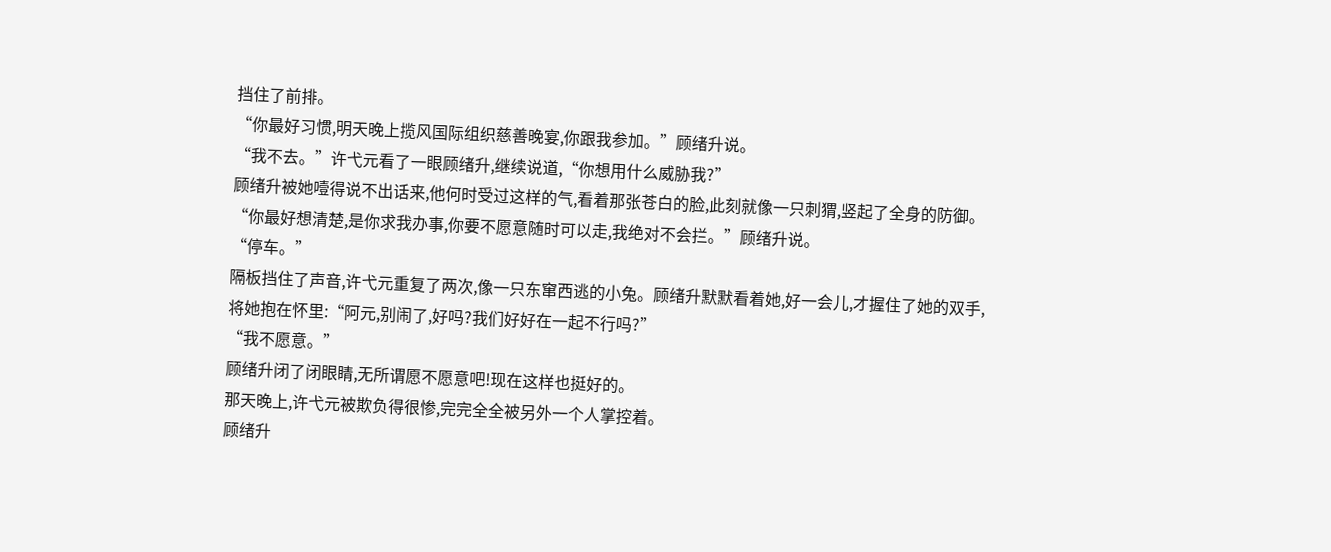挡住了前排。
“你最好习惯,明天晚上揽风国际组织慈善晚宴,你跟我参加。”顾绪升说。
“我不去。”许弋元看了一眼顾绪升,继续说道,“你想用什么威胁我?”
顾绪升被她噎得说不出话来,他何时受过这样的气,看着那张苍白的脸,此刻就像一只刺猬,竖起了全身的防御。
“你最好想清楚,是你求我办事,你要不愿意随时可以走,我绝对不会拦。”顾绪升说。
“停车。”
隔板挡住了声音,许弋元重复了两次,像一只东窜西逃的小兔。顾绪升默默看着她,好一会儿,才握住了她的双手,将她抱在怀里:“阿元,别闹了,好吗?我们好好在一起不行吗?”
“我不愿意。”
顾绪升闭了闭眼睛,无所谓愿不愿意吧!现在这样也挺好的。
那天晚上,许弋元被欺负得很惨,完完全全被另外一个人掌控着。
顾绪升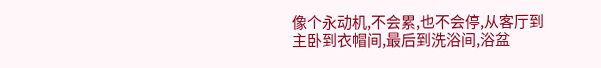像个永动机,不会累,也不会停,从客厅到主卧到衣帽间,最后到洗浴间,浴盆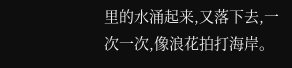里的水涌起来,又落下去,一次一次,像浪花拍打海岸。